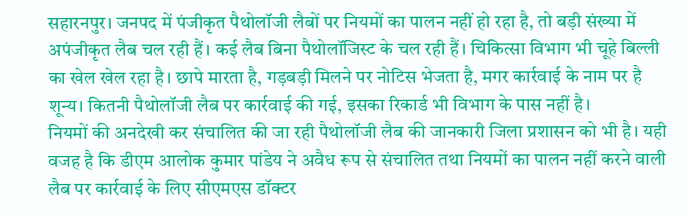सहारनपुर। जनपद में पंजीकृत पैथोलॉजी लैबों पर नियमों का पालन नहीं हो रहा है, तो बड़ी संख्या में अपंजीकृत लैब चल रही हैं। कई लैब बिना पैथोलॉजिस्ट के चल रही हैं। चिकित्सा विभाग भी चूहे बिल्ली का खेल खेल रहा है। छापे मारता है, गड़बड़ी मिलने पर नोटिस भेजता है, मगर कार्रवाई के नाम पर है शून्य। कितनी पैथोलॉजी लैब पर कार्रवाई की गई, इसका रिकार्ड भी विभाग के पास नहीं है।
नियमों की अनदेखी कर संचालित की जा रही पैथोलॉजी लैब की जानकारी जिला प्रशासन को भी है। यही वजह है कि डीएम आलोक कुमार पांडेय ने अवैध रूप से संचालित तथा नियमों का पालन नहीं करने वाली लैब पर कार्रवाई के लिए सीएमएस डॉक्टर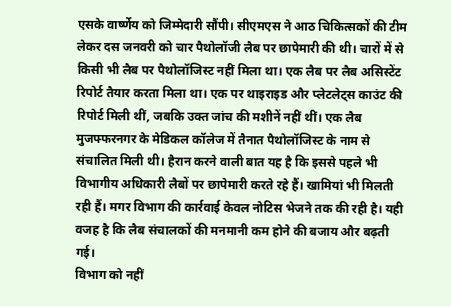एसके वार्ष्णेय को जिम्मेदारी सौंपी। सीएमएस ने आठ चिकित्सकों की टीम लेकर दस जनवरी को चार पैथोलॉजी लैब पर छापेमारी की थी। चारों में से किसी भी लैब पर पैथोलॉजिस्ट नहीं मिला था। एक लैब पर लैब असिस्टेंट रिपोर्ट तैयार करता मिला था। एक पर थाइराइड और प्लेटलेट्स काउंट की रिपोर्ट मिली थीं, जबकि उक्त जांच की मशीनें नहीं थीं। एक लैब मुजफ्फरनगर के मेडिकल कॉलेज में तैनात पैथोलॉजिस्ट के नाम से संचालित मिली थी। हैरान करने वाली बात यह है कि इससे पहले भी विभागीय अधिकारी लैबों पर छापेमारी करते रहे हैं। खामियां भी मिलती रही हैं। मगर विभाग की कार्रवाई केवल नोटिस भेजने तक की रही है। यही वजह है कि लैब संचालकों की मनमानी कम होने की बजाय और बढ़ती गई।
विभाग को नहीं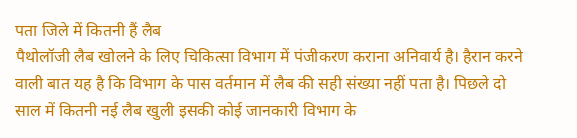पता जिले में कितनी हैं लैब
पैथोलॉजी लैब खोलने के लिए चिकित्सा विभाग में पंजीकरण कराना अनिवार्य है। हैरान करने वाली बात यह है कि विभाग के पास वर्तमान में लैब की सही संख्या नहीं पता है। पिछले दो साल में कितनी नई लैब खुली इसकी कोई जानकारी विभाग के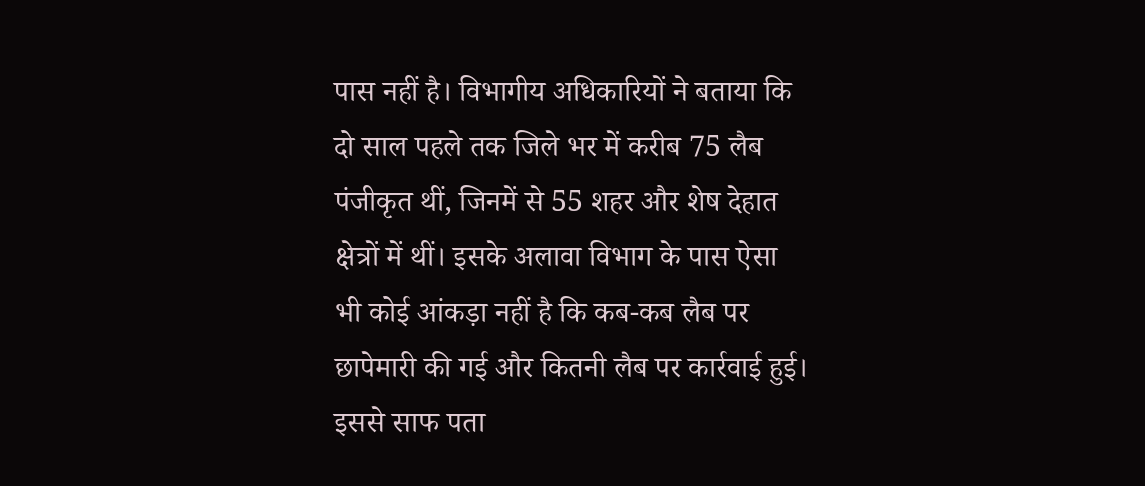पास नहीं है। विभागीय अधिकारियों ने बताया कि दो साल पहले तक जिले भर में करीब 75 लैब पंजीकृत थीं, जिनमें से 55 शहर और शेष देहात क्षेत्रों में थीं। इसके अलावा विभाग के पास ऐसा भी कोई आंकड़ा नहीं है कि कब-कब लैब पर छापेमारी की गई और कितनी लैब पर कार्रवाई हुई। इससे साफ पता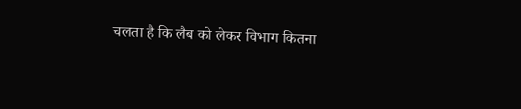चलता है कि लैब को लेकर विभाग कितना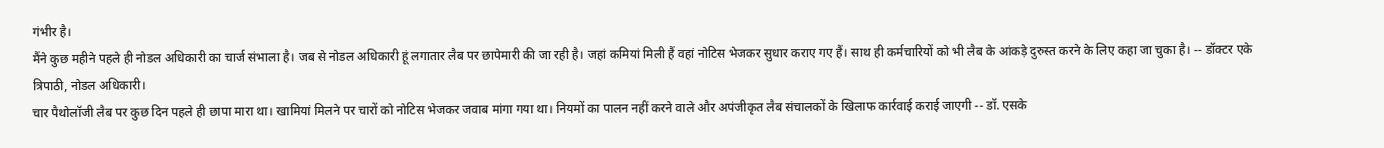गंभीर है।
मैंने कुछ महीने पहले ही नोडल अधिकारी का चार्ज संभाला है। जब से नोडल अधिकारी हूं लगातार लैब पर छापेमारी की जा रही है। जहां कमियां मिली हैं वहां नोटिस भेजकर सुधार कराए गए हैं। साथ ही कर्मचारियों को भी लैब के आंकड़े दुरुस्त करने के लिए कहा जा चुका है। -- डॉक्टर एके त्रिपाठी, नोडल अधिकारी।
चार पैथोलॉजी लैब पर कुछ दिन पहले ही छापा मारा था। खामियां मिलने पर चारों को नोटिस भेजकर जवाब मांगा गया था। नियमों का पालन नहीं करने वाले और अपंजीकृत लैब संचालकों के खिलाफ कार्रवाई कराई जाएगी -- डॉ. एसके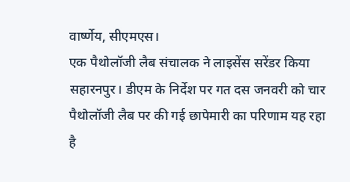वार्ष्णेय, सीएमएस।
एक पैथोलॉजी लैब संचालक ने लाइसेंस सरेंडर किया
सहारनपुर। डीएम के निर्देश पर गत दस जनवरी को चार पैथोलॉजी लैब पर की गई छापेमारी का परिणाम यह रहा है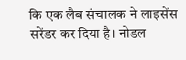कि एक लैब संचालक ने लाइसेंस सरेंडर कर दिया है। नोडल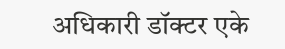अधिकारी डॉक्टर एके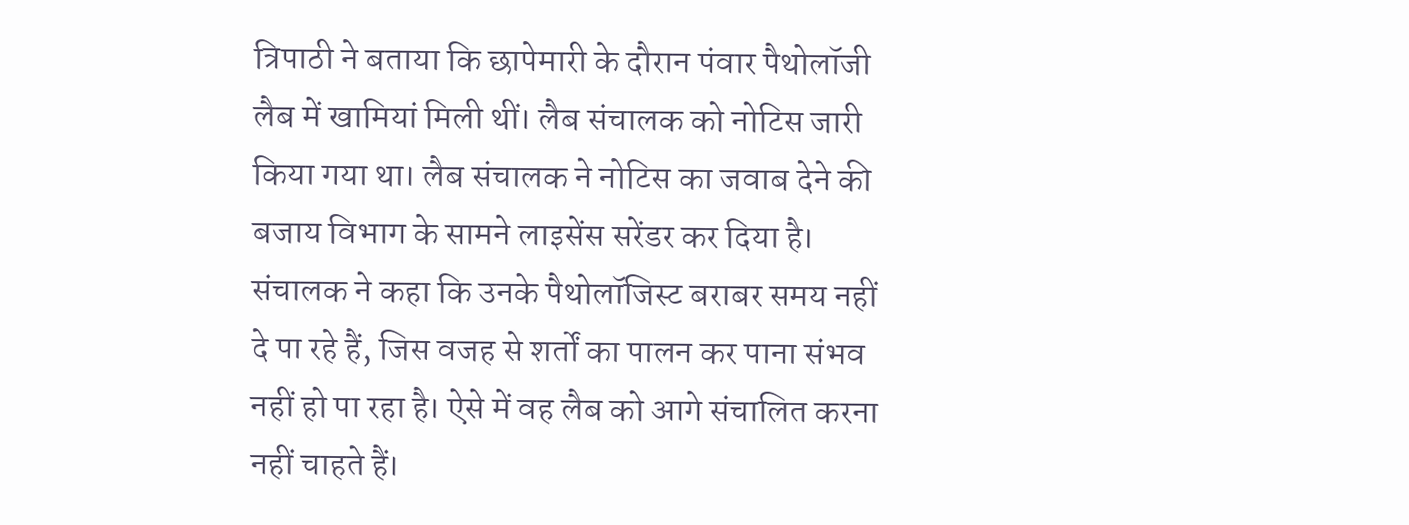त्रिपाठी ने बताया कि छापेमारी के दौरान पंवार पैथोलॉजी लैब में खामियां मिली थीं। लैब संचालक को नोटिस जारी किया गया था। लैब संचालक ने नोटिस का जवाब देने की बजाय विभाग के सामने लाइसेंस सरेंडर कर दिया है। संचालक ने कहा कि उनके पैथोलॉजिस्ट बराबर समय नहीं दे पा रहे हैं, जिस वजह से शर्तों का पालन कर पाना संभव नहीं हो पा रहा है। ऐसे में वह लैब को आगे संचालित करना नहीं चाहते हैं।